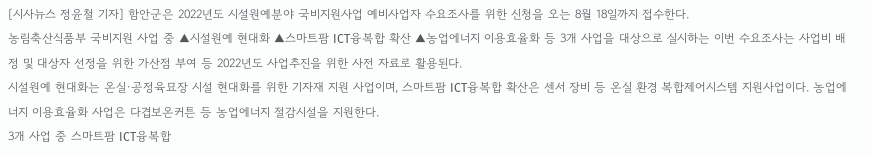[시사뉴스 정윤철 기자] 함안군은 2022년도 시설원예분야 국비지원사업 예비사업자 수요조사를 위한 신청을 오는 8월 18일까지 접수한다.
농림축산식품부 국비지원 사업 중 ▲시설원예 현대화 ▲스마트팜 ICT융복합 확산 ▲농업에너지 이용효율화 등 3개 사업을 대상으로 실시하는 이번 수요조사는 사업비 배정 및 대상자 선정을 위한 가산점 부여 등 2022년도 사업추진을 위한 사전 자료로 활용된다.
시설원예 현대화는 온실·공정육묘장 시설 현대화를 위한 기자재 지원 사업이며, 스마트팜 ICT융복합 확산은 센서 장비 등 온실 환경 복합제어시스템 지원사업이다. 농업에너지 이용효율화 사업은 다겹보온커튼 등 농업에너지 절감시설을 지원한다.
3개 사업 중 스마트팜 ICT융복합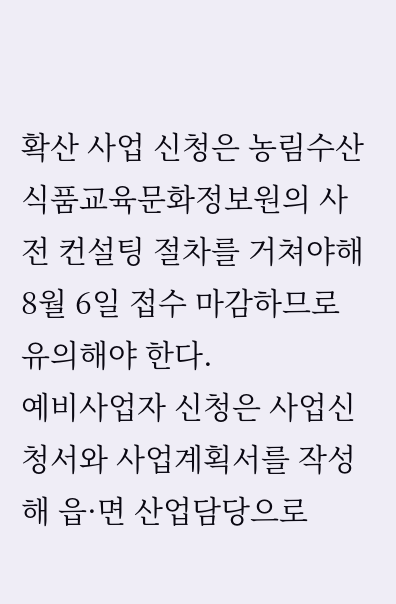확산 사업 신청은 농림수산식품교육문화정보원의 사전 컨설팅 절차를 거쳐야해 8월 6일 접수 마감하므로 유의해야 한다.
예비사업자 신청은 사업신청서와 사업계획서를 작성해 읍·면 산업담당으로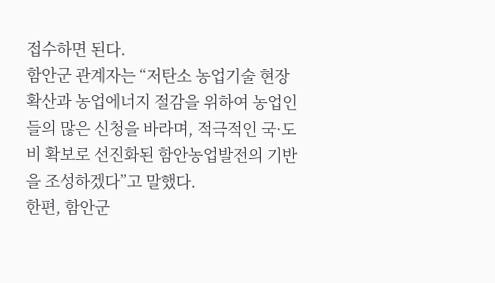접수하면 된다.
함안군 관계자는 “저탄소 농업기술 현장 확산과 농업에너지 절감을 위하여 농업인들의 많은 신청을 바라며, 적극적인 국·도비 확보로 선진화된 함안농업발전의 기반을 조성하겠다”고 말했다.
한편, 함안군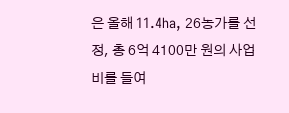은 올해 11.4ha, 26농가를 선정, 총 6억 4100만 원의 사업비를 들여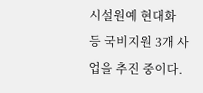시설원예 현대화 등 국비지원 3개 사업을 추진 중이다.